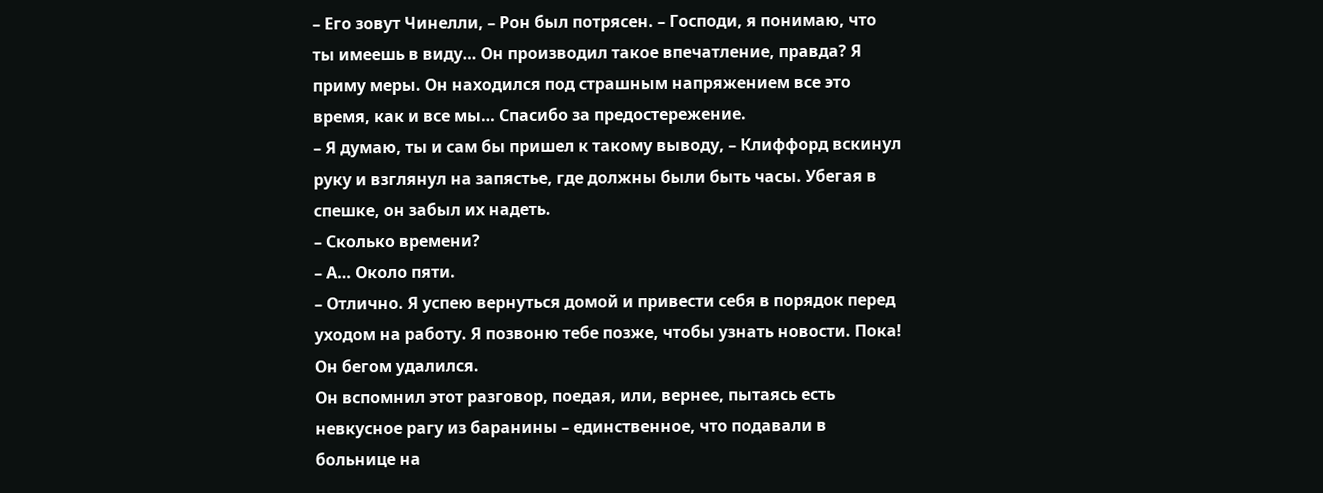– Его зовут Чинелли, – Рон был потрясен. – Господи, я понимаю, что ты имеешь в виду… Он производил такое впечатление, правда? Я приму меры. Он находился под страшным напряжением все это время, как и все мы… Спасибо за предостережение.
– Я думаю, ты и сам бы пришел к такому выводу, – Клиффорд вскинул руку и взглянул на запястье, где должны были быть часы. Убегая в спешке, он забыл их надеть.
– Сколько времени?
– А… Около пяти.
– Отлично. Я успею вернуться домой и привести себя в порядок перед уходом на работу. Я позвоню тебе позже, чтобы узнать новости. Пока!
Он бегом удалился.
Он вспомнил этот разговор, поедая, или, вернее, пытаясь есть невкусное рагу из баранины – единственное, что подавали в больнице на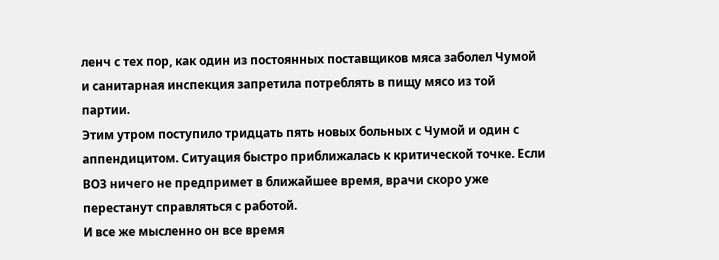ленч с тех пор, как один из постоянных поставщиков мяса заболел Чумой и санитарная инспекция запретила потреблять в пищу мясо из той партии.
Этим утром поступило тридцать пять новых больных с Чумой и один с аппендицитом. Ситуация быстро приближалась к критической точке. Если ВОЗ ничего не предпримет в ближайшее время, врачи скоро уже перестанут справляться с работой.
И все же мысленно он все время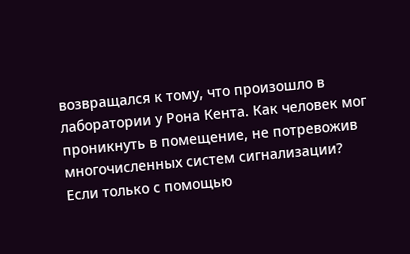возвращался к тому, что произошло в лаборатории у Рона Кента. Как человек мог проникнуть в помещение, не потревожив многочисленных систем сигнализации?
Если только с помощью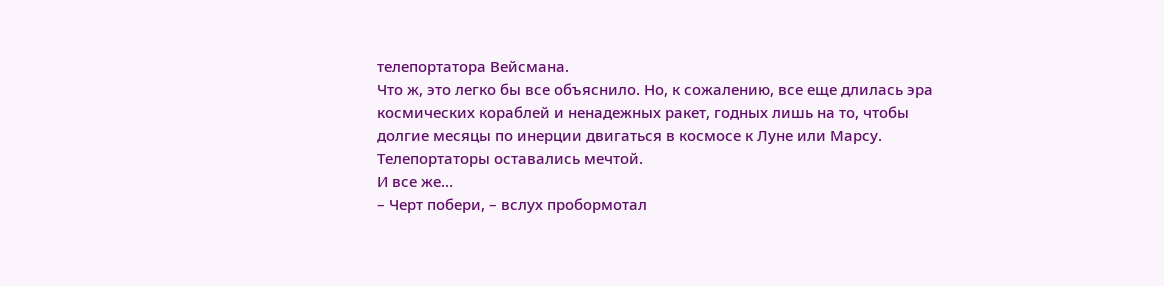телепортатора Вейсмана.
Что ж, это легко бы все объяснило. Но, к сожалению, все еще длилась эра космических кораблей и ненадежных ракет, годных лишь на то, чтобы долгие месяцы по инерции двигаться в космосе к Луне или Марсу. Телепортаторы оставались мечтой.
И все же…
– Черт побери, – вслух пробормотал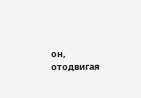он, отодвигая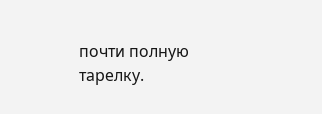почти полную тарелку.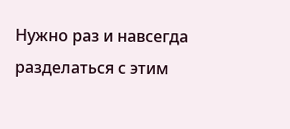Нужно раз и навсегда разделаться с этим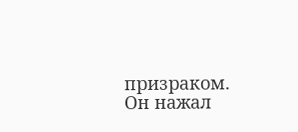призраком. Он нажал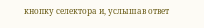кнопку селектора и, услышав ответ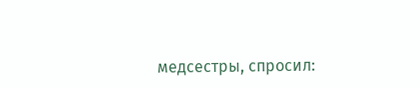медсестры, спросил: